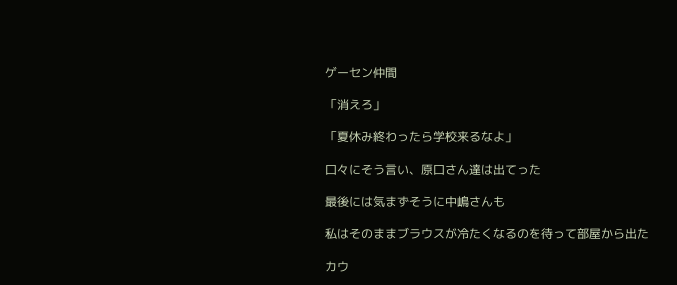ゲーセン仲間

「消えろ」

「夏休み終わったら学校来るなよ」

口々にそう言い、原口さん達は出てった

最後には気まずそうに中嶋さんも

私はそのままブラウスが冷たくなるのを待って部屋から出た

カウ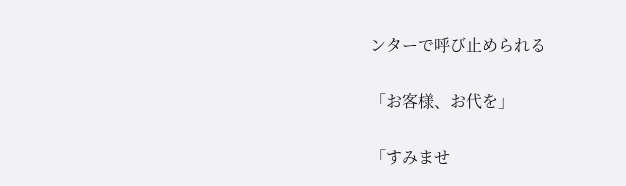ンターで呼び止められる

「お客様、お代を」

「すみませ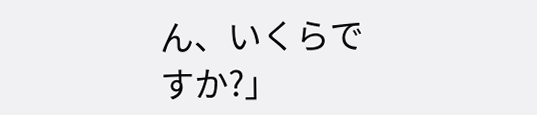ん、いくらですか?」